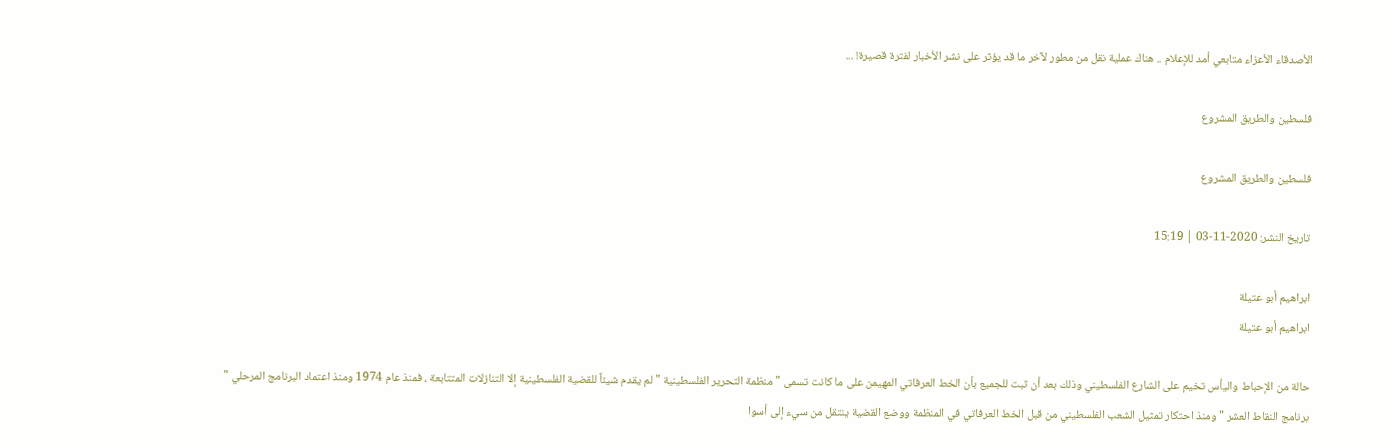الأصدقاء الأعزاء متابعي أمد للإعلام .. هناك عملية نقل من مطور لآخر ما قد يؤثر على نشر الأخبار لفترة قصيرة! ...

فلسطين والطريق المشروع

فلسطين والطريق المشروع

تاريخ النشر: 2020-11-03 | 15:19

ابراهيم أبو عتيلة
ابراهيم أبو عتيلة

حالة من الإحباط واليأس تخيم على الشارع الفلسطيني وذلك بعد أن ثبت للجميع بأن الخط العرفاتي المهيمن على ما كانت تسمى " منظمة التحرير الفلسطينية " لم يقدم شيئاً للقضية الفلسطينية إلا التنازلات المتتابعة ، فمنذ عام 1974 ومنذ اعتماد البرنامج المرحلي " برنامج النقاط العشر " ومنذ احتكار تمثيل الشعب الفلسطيني من قبل الخط العرفاتي في المنظمة ووضع القضية ينتقل من سيء إلى أسوا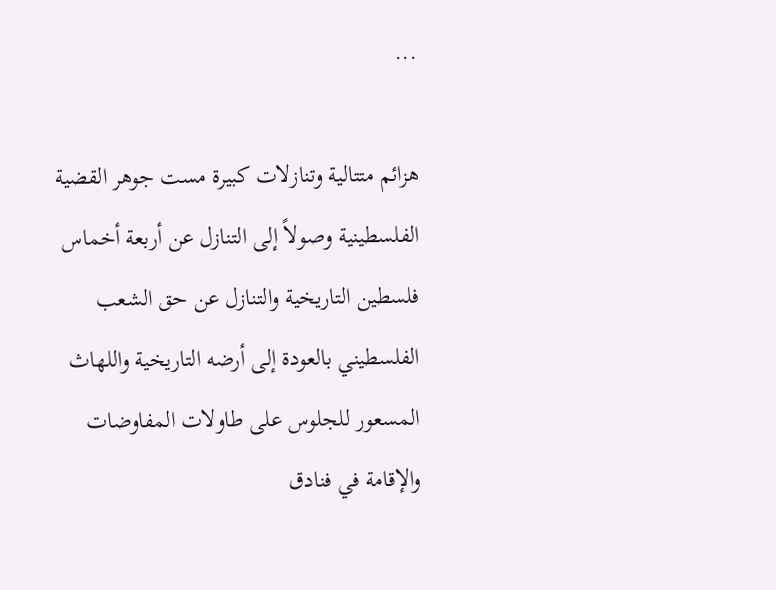...

هزائم متتالية وتنازلات كبيرة مست جوهر القضية الفلسطينية وصولاً إلى التنازل عن أربعة أخماس فلسطين التاريخية والتنازل عن حق الشعب الفلسطيني بالعودة إلى أرضه التاريخية واللهاث المسعور للجلوس على طاولات المفاوضات والإقامة في فنادق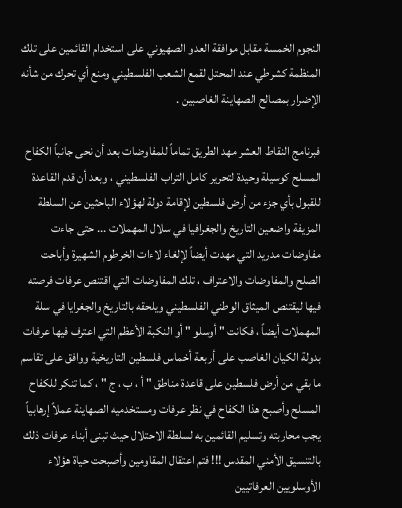النجوم الخمسة مقابل موافقة العدو الصهيوني على استخدام القائمين على تلك المنظمة كشرطي عند المحتل لقمع الشعب الفلسطيني ومنع أي تحرك من شأنه الإضرار بمصالح الصهاينة الغاصبين .

فبرنامج النقاط العشر مهد الطريق تماماً للمفاوضات بعد أن نحى جانباً الكفاح المسلح كوسيلة وحيدة لتحرير كامل التراب الفلسطيني ، وبعد أن قدم القاعدة للقبول بأي جزء من أرض فلسطين لإقامة دولة لهؤلاء الباحثين عن السلطة المزيفة واضعين التاريخ والجغرافيا في سلال المهملات ... حتى جاءت مفاوضات مدريد التي مهدت أيضاً لإلغاء لاءات الخرطوم الشهيرة وأباحت الصلح والمفاوضات والاعتراف ، تلك المفاوضات التي اقتنص عرفات فرصته فيها ليقتنص الميثاق الوطني الفلسطيني ويلحقه بالتاريخ والجغرايا في سلة المهملات أيضاً ، فكانت " أوسلو " أو النكبة الأعظم التي اعترف فيها عرفات بدولة الكيان الغاصب على أربعة أخماس فلسطين التاريخية ووافق على تقاسم ما بقي من أرض فلسطين على قاعدة مناطق " أ ، ب ، ج " ، كما تنكر للكفاح المسلح وأصبح هذا الكفاح في نظر عرفات ومستخدميه الصهاينة عملاً إرهابياً يجب محاربته وتسليم القائمين به لسلطة الاحتلال حيث تبنى أبناء عرفات ذلك بالتنسيق الأمني المقدس !!! فتم اعتقال المقاومين وأصبحت حياة هؤلاء الأوسلويين العرفاتيين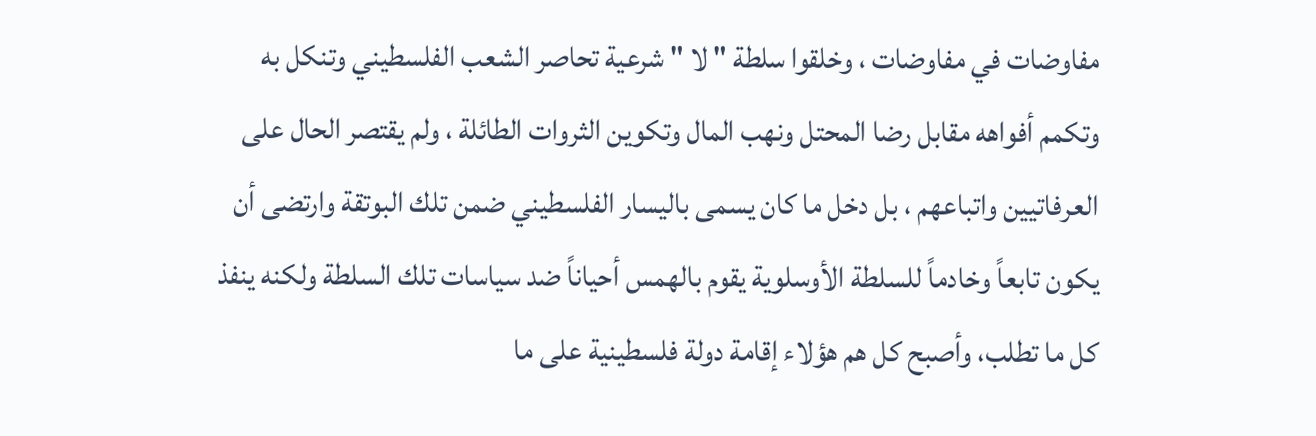مفاوضات في مفاوضات ، وخلقوا سلطة " لا " شرعية تحاصر الشعب الفلسطيني وتنكل به وتكمم أفواهه مقابل رضا المحتل ونهب المال وتكوين الثروات الطائلة ، ولم يقتصر الحال على العرفاتيين واتباعهم ، بل دخل ما كان يسمى باليسار الفلسطيني ضمن تلك البوتقة وارتضى أن يكون تابعاً وخادماً للسلطة الأوسلوية يقوم بالهمس أحياناً ضد سياسات تلك السلطة ولكنه ينفذ كل ما تطلب، وأصبح كل هم هؤلاء إقامة دولة فلسطينية على ما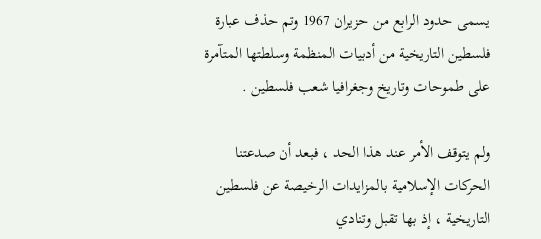يسمى حدود الرابع من حزيران 1967 وتم حذف عبارة فلسطين التاريخية من أدبيات المنظمة وسلطتها المتآمرة على طموحات وتاريخ وجغرافيا شعب فلسطين .

ولم يتوقف الأمر عند هذا الحد ، فبعد أن صدعتنا الحركات الإسلامية بالمزايدات الرخيصة عن فلسطين التاريخية ، إذ بها تقبل وتنادي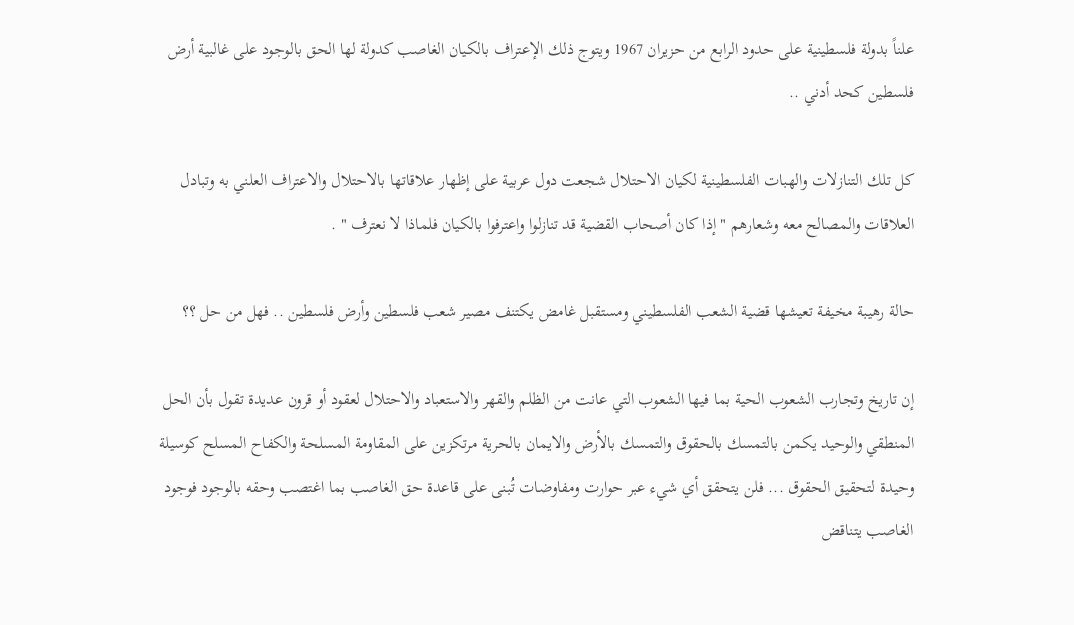علناً بدولة فلسطينية على حدود الرابع من حزيران 1967 ويتوج ذلك الإعتراف بالكيان الغاصب كدولة لها الحق بالوجود على غالبية أرض فلسطين كحد أدني ..

كل تلك التنازلات والهبات الفلسطينية لكيان الاحتلال شجعت دول عربية على إظهار علاقاتها بالاحتلال والاعتراف العلني به وتبادل العلاقات والمصالح معه وشعارهم " إذا كان أصحاب القضية قد تنازلوا واعترفوا بالكيان فلماذا لا نعترف " .

حالة رهيبة مخيفة تعيشها قضية الشعب الفلسطيني ومستقبل غامض يكتنف مصير شعب فلسطين وأرض فلسطين .. فهل من حل ؟؟

إن تاريخ وتجارب الشعوب الحية بما فيها الشعوب التي عانت من الظلم والقهر والاستعباد والاحتلال لعقود أو قرون عديدة تقول بأن الحل المنطقي والوحيد يكمن بالتمسك بالحقوق والتمسك بالأرض والايمان بالحرية مرتكزين على المقاومة المسلحة والكفاح المسلح كوسيلة وحيدة لتحقيق الحقوق ... فلن يتحقق أي شيء عبر حوارت ومفاوضات تُبنى على قاعدة حق الغاصب بما اغتصب وحقه بالوجود فوجود الغاصب يتناقض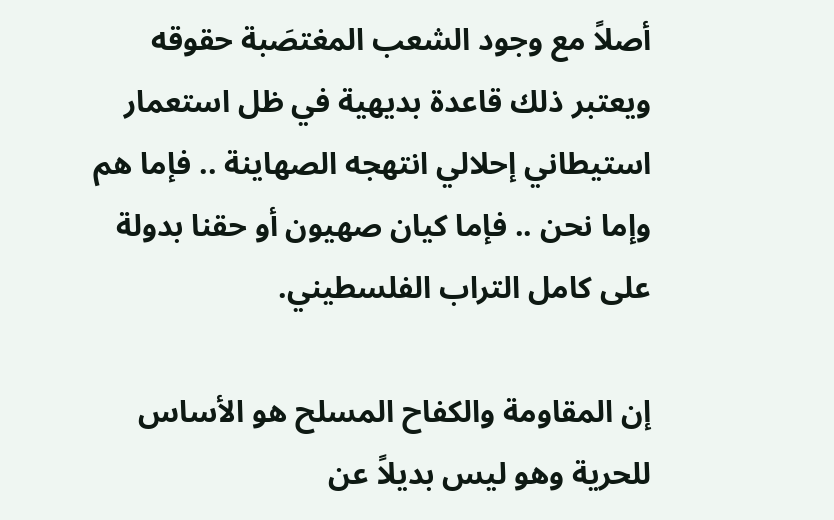أصلاً مع وجود الشعب المغتصَبة حقوقه ويعتبر ذلك قاعدة بديهية في ظل استعمار استيطاني إحلالي انتهجه الصهاينة .. فإما هم وإما نحن .. فإما كيان صهيون أو حقنا بدولة على كامل التراب الفلسطيني.

إن المقاومة والكفاح المسلح هو الأساس للحرية وهو ليس بديلاً عن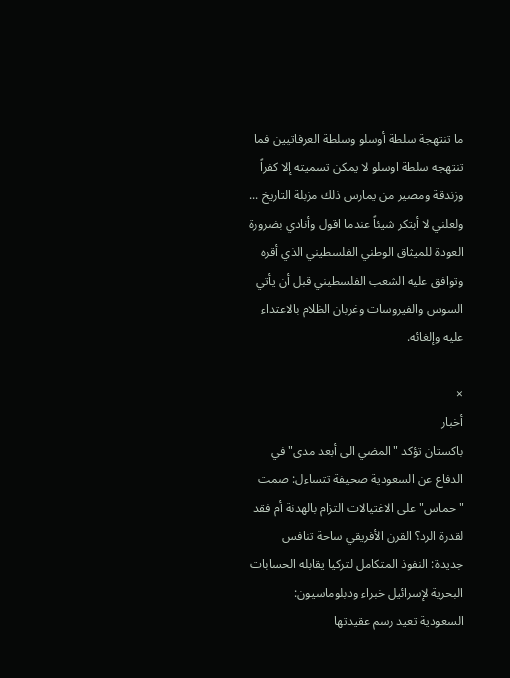ما تنتهجة سلطة أوسلو وسلطة العرفاتيين فما تنتهجه سلطة اوسلو لا يمكن تسميته إلا كفراً وزندقة ومصير من يمارس ذلك مزبلة التاريخ ... ولعلني لا أبتكر شيئاً عندما اقول وأنادي بضرورة العودة للميثاق الوطني الفلسطيني الذي أقره وتوافق عليه الشعب الفلسطيني قبل أن يأتي السوس والفيروسات وغربان الظلام بالاعتداء عليه وإلغائه.

×
أخبار
باكستان تؤكد "المضي الى أبعد مدى" في الدفاع عن السعودية صحيفة تتساءل: صمت "حماس" على الاغتيالات التزام بالهدنة أم فقد لقدرة الرد؟ القرن الأفريقي ساحة تنافس جديدة: النفوذ المتكامل لتركيا يقابله الحسابات البحرية لإسرائيل خبراء ودبلوماسيون: السعودية تعيد رسم عقيدتها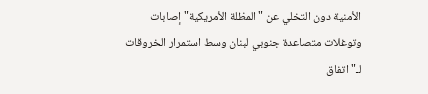الأمنية دون التخلي عن "المظلة الأمريكية" إصابات وتوغلات متصاعدة جنوبي لبنان وسط استمرار الخروقات لـ"اتفاق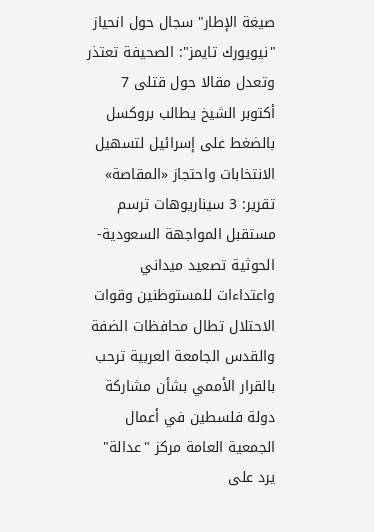صيغة الإطار" سجال حول انحياز "نيويورك تايمز": الصحيفة تعتذر وتعدل مقالا حول قتلى 7 أكتوبر الشيخ يطالب بروكسل بالضغط على إسرائيل لتسهيل الانتخابات واحتجاز «المقاصة» تقرير: 3 سيناريوهات ترسم مستقبل المواجهة السعودية-الحوثية تصعيد ميداني واعتداءات للمستوطنين وقوات الاحتلال تطال محافظات الضفة والقدس الجامعة العربية ترحب بالقرار الأممي بشأن مشاركة دولة فلسطين في أعمال الجمعية العامة مركز "عدالة" يرد على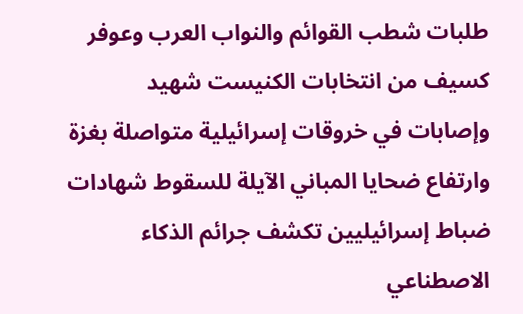طلبات شطب القوائم والنواب العرب وعوفر كسيف من انتخابات الكنيست شهيد وإصابات في خروقات إسرائيلية متواصلة بغزة وارتفاع ضحايا المباني الآيلة للسقوط شهادات ضباط إسرائيليين تكشف جرائم الذكاء الاصطناعي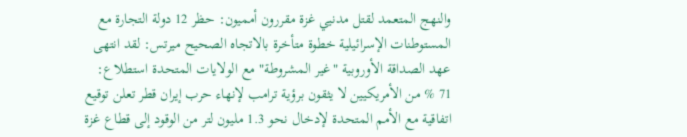والنهج المتعمد لقتل مدنيي غزة مقررون أمميون: حظر 12 دولة التجارة مع المستوطنات الإسرائيلية خطوة متأخرة بالاتجاه الصحيح ميرتس: لقد انتهى عهد الصداقة الأوروبية "غير المشروطة" مع الولايات المتحدة استطلاع: 71 % من الأمريكيين لا يثقون برؤية ترامب لإنهاء حرب إيران قطر تعلن توقيع اتفاقية مع الأمم المتحدة لإدخال نحو 1.3 مليون لتر من الوقود إلى قطاع غزة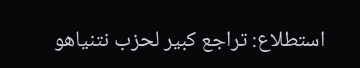استطلاع: تراجع كبير لحزب نتنياهو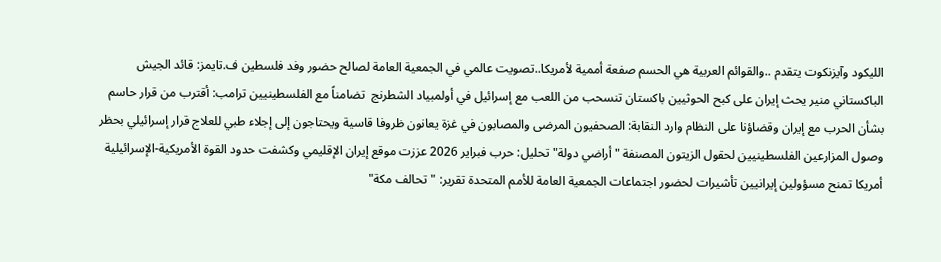الليكود وآيزنكوت يتقدم ..والقوائم العربية هي الحسم صفعة أممية لأمريكا..تصويت عالمي في الجمعية العامة لصالح حضور وفد فلسطين ف.تايمز: قائد الجيش الباكستاني منير يحث إيران على كبح الحوثيين باكستان تنسحب من اللعب مع إسرائيل في أولمبياد الشطرنج  تضامناً مع الفلسطينيين ترامب: أقترب من قرار حاسم بشأن الحرب مع إيران وقضاؤنا على النظام وارد النقابة: الصحفيون المرضى والمصابون في غزة يعانون ظروفا قاسية ويحتاجون إلى إجلاء طبي للعلاج قرار إسرائيلي بحظر وصول المزارعين الفلسطينيين لحقول الزيتون المصنفة "أراضي دولة" تحليل: حرب فبراير 2026 عززت موقع إيران الإقليمي وكشفت حدود القوة الأمريكية-الإسرائيلية أمريكا تمنح مسؤولين إيرانيين تأشيرات لحضور اجتماعات الجمعية العامة للأمم المتحدة تقرير: "تحالف مكة"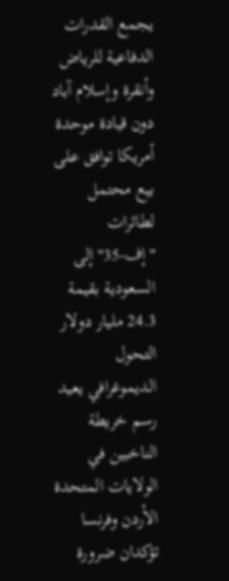يجمع القدرات الدفاعية للرياض وأنقرة وإسلام آباد دون قيادة موحدة أمريكا توافق على بيع محتمل لطائرات "إف-35" إلى السعودية بقيمة 24.3 مليار دولار التحول الديموغرافي يعيد رسم خريطة الناخبين في الولايات المتحدة الأردن وفرنسا تؤكدان ضرورة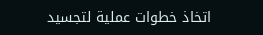اتخاذ خطوات عملية لتجسيد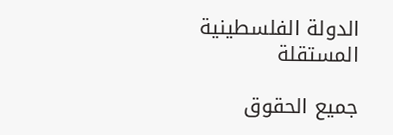الدولة الفلسطينية المستقلة

جميع الحقوق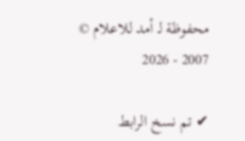محفوظة لـ أمد للاعلام © 2007 - 2026

✔ تم نسخ الرابط